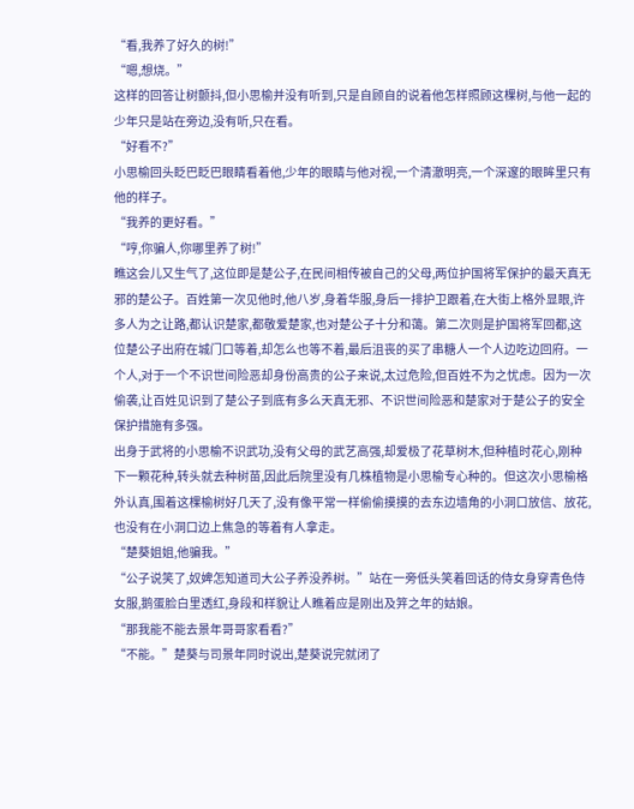“看,我养了好久的树!”
“嗯,想烧。”
这样的回答让树颤抖,但小思榆并没有听到,只是自顾自的说着他怎样照顾这棵树,与他一起的少年只是站在旁边,没有听,只在看。
“好看不?”
小思榆回头眨巴眨巴眼睛看着他,少年的眼睛与他对视,一个清澈明亮,一个深邃的眼眸里只有他的样子。
“我养的更好看。”
“哼,你骗人,你哪里养了树!”
瞧这会儿又生气了,这位即是楚公子,在民间相传被自己的父母,两位护国将军保护的最天真无邪的楚公子。百姓第一次见他时,他八岁,身着华服,身后一排护卫跟着,在大街上格外显眼,许多人为之让路,都认识楚家,都敬爱楚家,也对楚公子十分和蔼。第二次则是护国将军回都,这位楚公子出府在城门口等着,却怎么也等不着,最后沮丧的买了串糖人一个人边吃边回府。一个人,对于一个不识世间险恶却身份高贵的公子来说,太过危险,但百姓不为之忧虑。因为一次偷袭,让百姓见识到了楚公子到底有多么天真无邪、不识世间险恶和楚家对于楚公子的安全保护措施有多强。
出身于武将的小思榆不识武功,没有父母的武艺高强,却爱极了花草树木,但种植时花心,刚种下一颗花种,转头就去种树苗,因此后院里没有几株植物是小思榆专心种的。但这次小思榆格外认真,围着这棵榆树好几天了,没有像平常一样偷偷摸摸的去东边墙角的小洞口放信、放花,也没有在小洞口边上焦急的等着有人拿走。
“楚葵姐姐,他骗我。”
“公子说笑了,奴婢怎知道司大公子养没养树。”站在一旁低头笑着回话的侍女身穿青色侍女服,鹅蛋脸白里透红,身段和样貌让人瞧着应是刚出及笄之年的姑娘。
“那我能不能去景年哥哥家看看?”
“不能。”楚葵与司景年同时说出,楚葵说完就闭了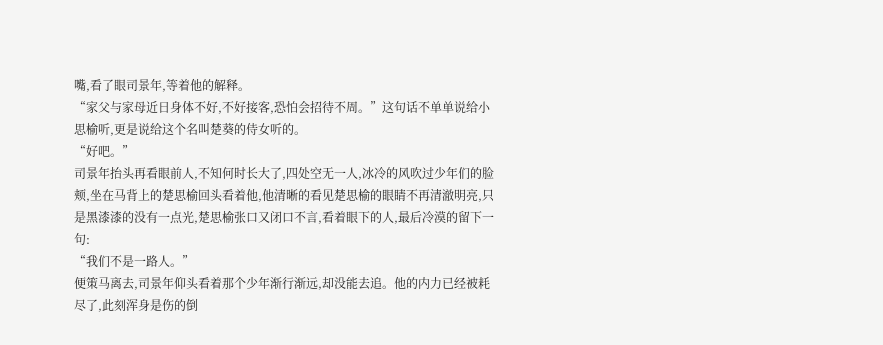嘴,看了眼司景年,等着他的解释。
“家父与家母近日身体不好,不好接客,恐怕会招待不周。”这句话不单单说给小思榆听,更是说给这个名叫楚葵的侍女听的。
“好吧。”
司景年抬头再看眼前人,不知何时长大了,四处空无一人,冰冷的风吹过少年们的脸颊,坐在马背上的楚思榆回头看着他,他清晰的看见楚思榆的眼睛不再清澈明亮,只是黑漆漆的没有一点光,楚思榆张口又闭口不言,看着眼下的人,最后冷漠的留下一句:
“我们不是一路人。”
便策马离去,司景年仰头看着那个少年渐行渐远,却没能去追。他的内力已经被耗尽了,此刻浑身是伤的倒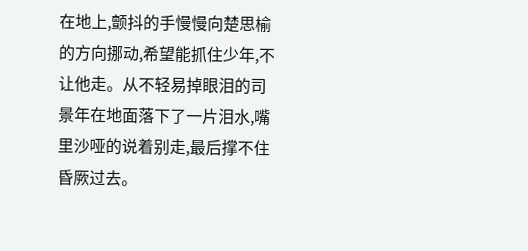在地上,颤抖的手慢慢向楚思榆的方向挪动,希望能抓住少年,不让他走。从不轻易掉眼泪的司景年在地面落下了一片泪水,嘴里沙哑的说着别走,最后撑不住昏厥过去。